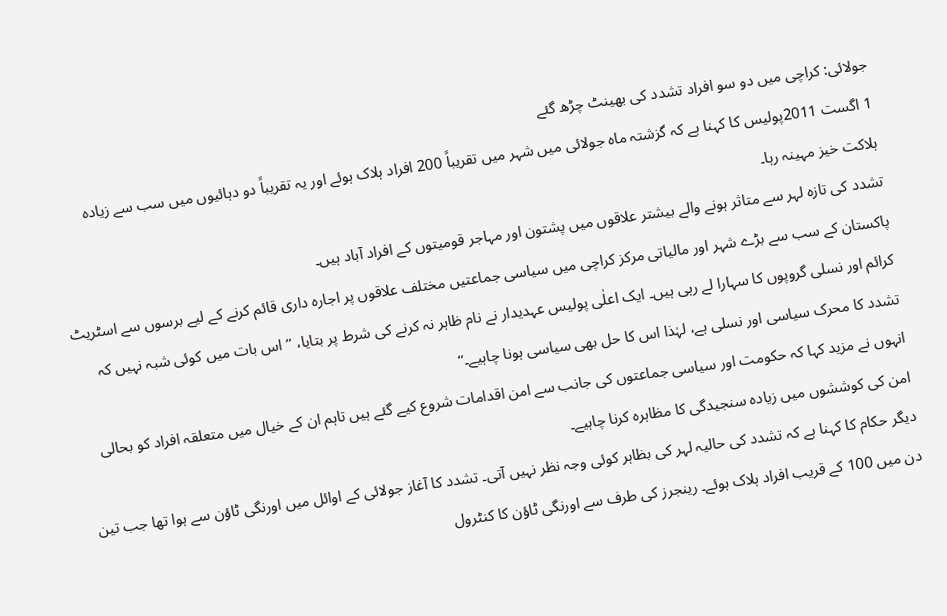جولائی: کراچی میں دو سو افراد تشدد کی بھینٹ چڑھ گئے
1 اگست 2011پولیس کا کہنا ہے کہ گزشتہ ماہ جولائی میں شہر میں تقریباً 200 افراد ہلاک ہوئے اور یہ تقریباً دو دہائیوں میں سب سے زیادہ ہلاکت خیز مہینہ رہا۔
تشدد کی تازہ لہر سے متاثر ہونے والے بیشتر علاقوں میں پشتون اور مہاجر قومیتوں کے افراد آباد ہیں۔
پاکستان کے سب سے بڑے شہر اور مالیاتی مرکز کراچی میں سیاسی جماعتیں مختلف علاقوں پر اجارہ داری قائم کرنے کے لیے برسوں سے اسٹریٹ کرائم اور نسلی گروپوں کا سہارا لے رہی ہیں۔ ایک اعلٰی پولیس عہدیدار نے نام ظاہر نہ کرنے کی شرط پر بتایا، ’’اس بات میں کوئی شبہ نہیں کہ تشدد کا محرک سیاسی اور نسلی ہے، لہٰذا اس کا حل بھی سیاسی ہونا چاہیے۔‘‘
انہوں نے مزید کہا کہ حکومت اور سیاسی جماعتوں کی جانب سے امن اقدامات شروع کیے گئے ہیں تاہم ان کے خیال میں متعلقہ افراد کو بحالی امن کی کوششوں میں زیادہ سنجیدگی کا مظاہرہ کرنا چاہیے۔
دیگر حکام کا کہنا ہے کہ تشدد کی حالیہ لہر کی بظاہر کوئی وجہ نظر نہیں آتی۔ تشدد کا آغاز جولائی کے اوائل میں اورنگی ٹاؤن سے ہوا تھا جب تین دن میں 100 کے قریب افراد ہلاک ہوئے۔ رینجرز کی طرف سے اورنگی ٹاؤن کا کنٹرول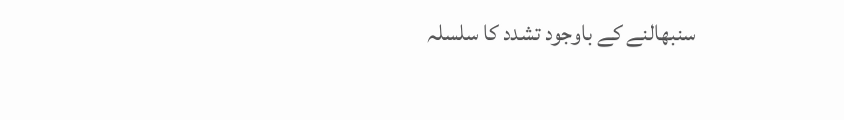سنبھالنے کے باوجود تشدد کا سلسلہ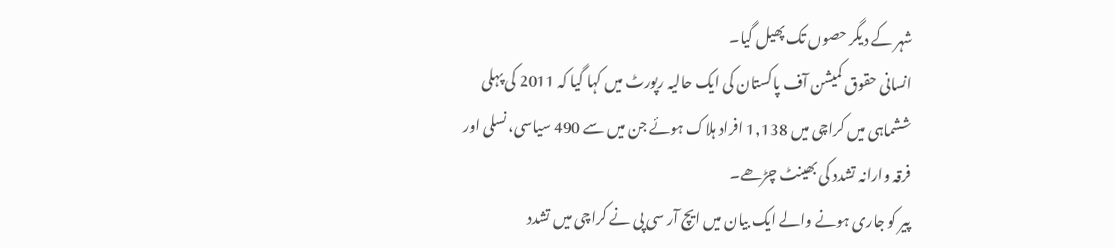شہر کے دیگر حصوں تک پھیل گیا۔
انسانی حقوق کمیشن آف پاکستان کی ایک حالیہ رپورٹ میں کہا گیا کہ 2011 کی پہلی ششماہی میں کراچی میں 1,138 افراد ہلاک ہوئے جن میں سے 490 سیاسی، نسلی اور فرقہ وارانہ تشدد کی بھینٹ چڑھے۔
پیر کو جاری ہونے والے ایک بیان میں ایچ آر سی پی نے کراچی میں تشدد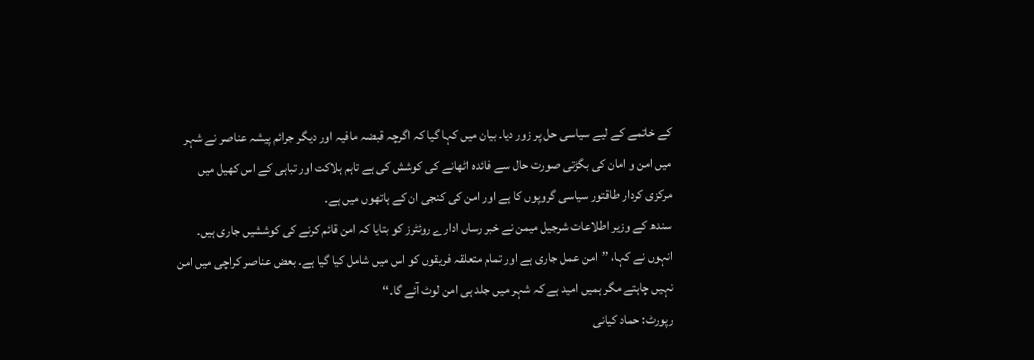کے خاتمے کے لیے سیاسی حل پر زور دیا۔ بیان میں کہا گیا کہ اگرچہ قبضہ مافیہ اور دیگر جرائم پیشہ عناصر نے شہر میں امن و امان کی بگڑتی صورت حال سے فائدہ اٹھانے کی کوشش کی ہے تاہم ہلاکت اور تباہی کے اس کھیل میں مرکزی کردار طاقتور سیاسی گروپوں کا ہے اور امن کی کنجی ان کے ہاتھوں میں ہے۔
سندھ کے وزیر اطلاعات شرجیل میمن نے خبر رساں ادارے روئٹرز کو بتایا کہ امن قائم کرنے کی کوششیں جاری ہیں۔ انہوں نے کہا، ’’امن عمل جاری ہے اور تمام متعلقہ فریقوں کو اس میں شامل کیا گیا ہے۔ بعض عناصر کراچی میں امن نہیں چاہتے مگر ہمیں امید ہے کہ شہر میں جلد ہی امن لوٹ آئے گا۔‘‘
رپورٹ: حماد کیانی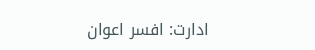ادارت: افسر اعوان